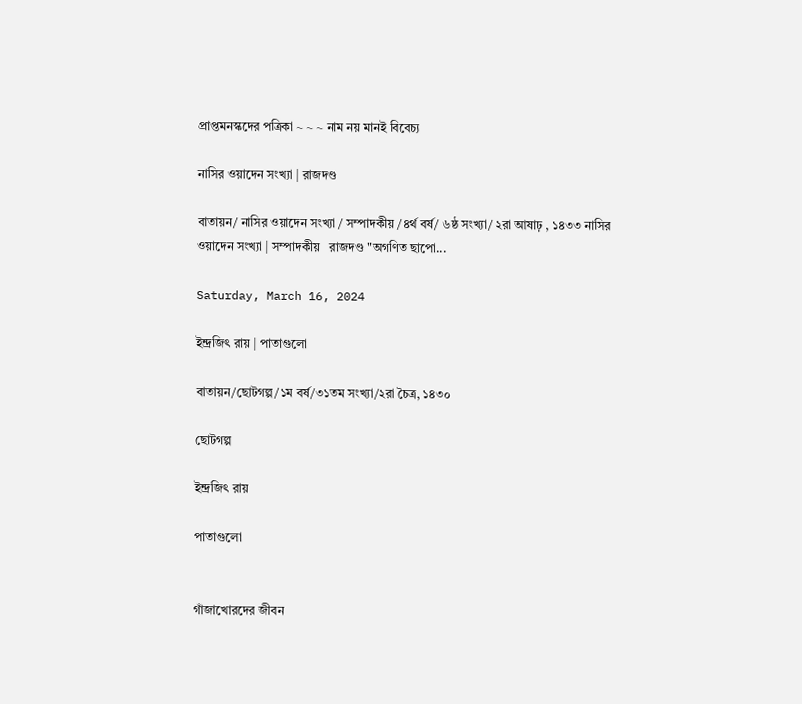প্রাপ্তমনস্কদের পত্রিকা ~ ~ ~ নাম নয় মানই বিবেচ্য

নাসির ওয়াদেন সংখ্যা | রাজদণ্ড

বাতায়ন/ নাসির ওয়াদেন সংখ্যা / সম্পাদকীয় /৪র্থ বর্ষ/ ৬ষ্ঠ সংখ্যা/ ২রা আষাঢ় , ১৪৩৩ নাসির ওয়াদেন সংখ্যা | সম্পাদকীয়   রাজদণ্ড "অগণিত ছাপো...

Saturday, March 16, 2024

ইন্দ্রজিৎ রায় | পাতাগুলো

বাতায়ন/ছোটগল্প/১ম বর্ষ/৩১তম সংখ্যা/২রা চৈত্র, ১৪৩০

ছোটগল্প

ইন্দ্রজিৎ রায়

পাতাগুলো


গাঁজাখোরদের জীবন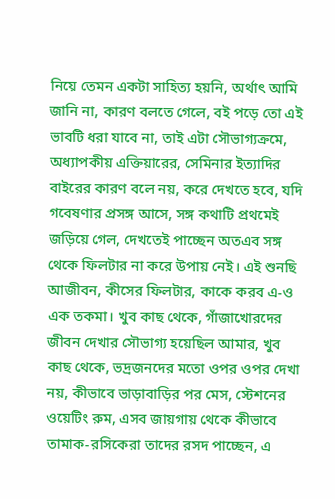নিয়ে তেমন একটা সাহিত্য হয়নি, অর্থাৎ আমি জানি না, কারণ বলতে গেলে, বই পড়ে তো এই ভাবটি ধরা যাবে না, তাই এটা সৌভাগ্যক্রমে, অধ্যাপকীয় এক্তিয়ারের, সেমিনার ইত্যাদির বাইরের কারণ বলে নয়, করে দেখতে হবে, যদি গবেষণার প্রসঙ্গ আসে, সঙ্গ কথাটি প্রথমেই জড়িয়ে গেল, দেখতেই পাচ্ছেন অতএব সঙ্গ থেকে ফিলটার না করে উপায় নেই। এই শুনছি আজীবন, কীসের ফিলটার, কাকে করব এ-ও এক তকমা। খুব কাছ থেকে, গাঁজাখোরদের জীবন দেখার সৌভাগ্য হয়েছিল আমার, খুব কাছ থেকে, ভদ্রজনদের মতো ওপর ওপর দেখা নয়, কীভাবে ভাড়াবাড়ির পর মেস, স্টেশনের ওয়েটিং রুম, এসব জায়গায় থেকে কীভাবে তামাক-রসিকেরা তাদের রসদ পাচ্ছেন, এ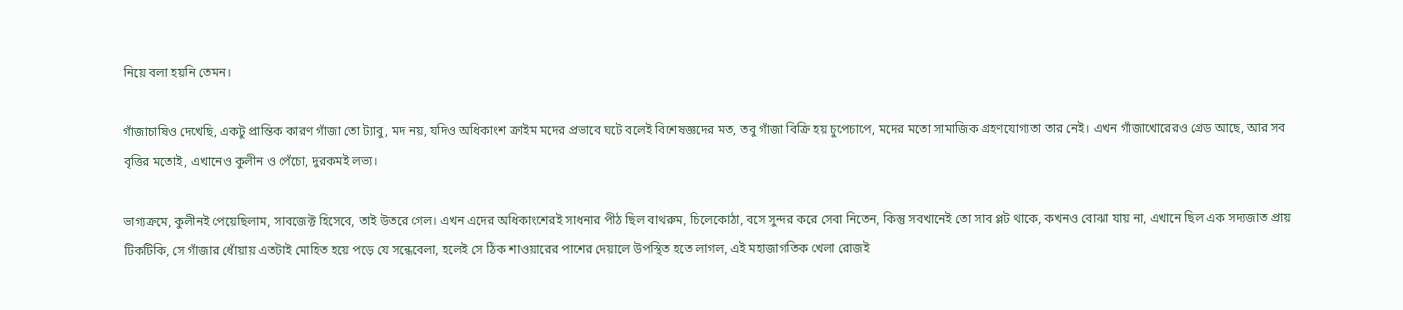নিয়ে বলা হয়নি তেমন।

গাঁজাচাষিও দেখেছি, একটু প্রান্তিক কারণ গাঁজা তো ট্যাবু, মদ নয়, যদিও অধিকাংশ ক্রাইম মদের প্রভাবে ঘটে বলেই বিশেষজ্ঞদের মত, তবু গাঁজা বিক্রি হয় চুপেচাপে, মদের মতো সামাজিক গ্রহণযোগ্যতা তার নেই। এখন গাঁজাখোরেরও গ্রেড আছে, আর সব বৃত্তির মতোই, এখানেও কুলীন ও পেঁচো, দুরকমই লভ্য।

ভাগ্যক্রমে, কুলীনই পেয়েছিলাম, সাবজেক্ট হিসেবে, তাই উতরে গেল। এখন এদের অধিকাংশেরই সাধনার পীঠ ছিল বাথরুম, চিলেকোঠা, বসে সুন্দর করে সেবা নিতেন, কিন্তু সবখানেই তো সাব প্লট থাকে, কখনও বোঝা যায় না, এখানে ছিল এক সদ্যজাত প্রায় টিকটিকি, সে গাঁজার ধোঁয়ায় এতটাই মোহিত হয়ে পড়ে যে সন্ধেবেলা, হলেই সে ঠিক শাওয়ারের পাশের দেয়ালে উপস্থিত হতে লাগল, এই মহাজাগতিক খেলা রোজই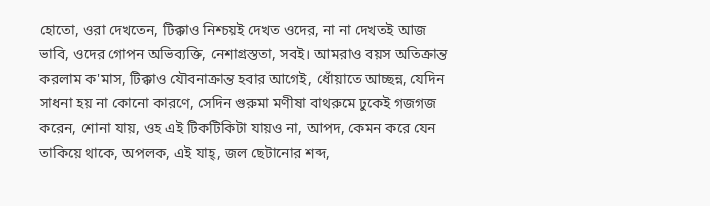হোতো, ওরা দেখতেন, টিক্কাও নিশ্চয়ই দেখত ওদের, না না দেখতই আজ ভাবি, ওদের গোপন অভিব্যক্তি, নেশাগ্রস্ততা, সবই। আমরাও বয়স অতিক্রান্ত করলাম ক'মাস, টিক্কাও যৌবনাক্রান্ত হবার আগেই, ধোঁয়াতে আচ্ছন্ন, যেদিন সাধনা হয় না কোনো কারণে, সেদিন গুরুমা মণীষা বাথরুমে ঢুকেই গজগজ করেন, শোনা যায়, ওহ এই টিকটিকিটা যায়ও না, আপদ, কেমন করে যেন তাকিয়ে থাকে, অপলক, এই যাহ্‌, জল ছেটানোর শব্দ,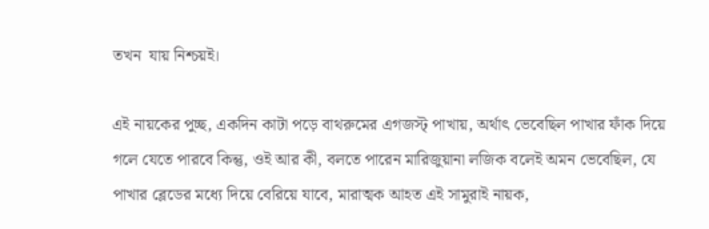তখন  যায় নিশ্চয়ই।

এই নায়কের পুচ্ছ, একদিন কাটা পড়ে বাথরুমের এগজস্ট্ পাখায়, অর্থাৎ ভেবেছিল পাখার ফাঁক দিয়ে গলে যেতে পারবে কিন্তু, ওই আর কী, বলতে পারেন মারিজুয়ানা লজিক বলেই অমন ভেবেছিল, যে পাখার ব্লেডের মধ্যে দিয়ে বেরিয়ে যাবে, মারাত্মক আহত এই সামুরাই নায়ক,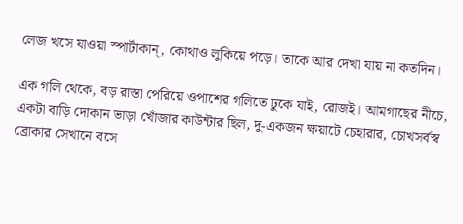লেজ খসে যাওয়া স্পার্টাকান্, কোথাও লুকিয়ে পড়ে। তাকে আর দেখা যায় না কতদিন।

এক গলি থেকে, বড় রাস্তা পেরিয়ে ওপাশের গলিতে ঢুকে যাই, রোজই। আমগাছের নীচে, একটা বাড়ি দোকান ভাড়া খোঁজার কাউন্টার ছিল, দু-একজন ক্ষয়াটে চেহারার, চোখসর্বস্ব ব্রোকার সেখানে বসে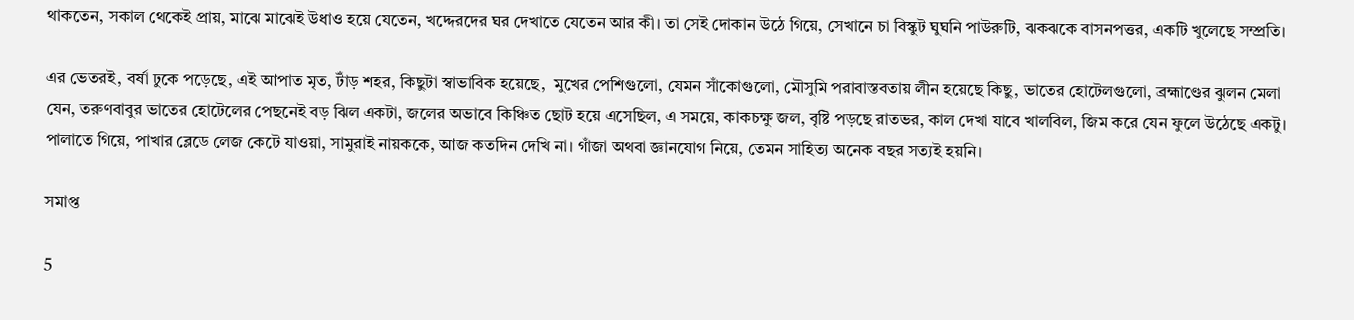থাকতেন, সকাল থেকেই প্রায়, মাঝে মাঝেই উধাও হয়ে যেতেন, খদ্দেরদের ঘর দেখাতে যেতেন আর কী। তা সেই দোকান উঠে গিয়ে, সেখানে চা বিস্কুট ঘুঘনি পাউরুটি, ঝকঝকে বাসনপত্তর, একটি খুলেছে সম্প্রতি।

এর ভেতরই, বর্ষা ঢুকে পড়েছে, এই আপাত মৃত, টাঁড় শহর, কিছুটা স্বাভাবিক হয়েছে,  মুখের পেশিগুলো, যেমন সাঁকোগুলো, মৌসুমি পরাবাস্তবতায় লীন হয়েছে কিছু, ভাতের হোটেলগুলো, ব্রহ্মাণ্ডের ঝুলন মেলা যেন, তরুণবাবুর ভাতের হোটেলের পেছনেই বড় ঝিল একটা, জলের অভাবে কিঞ্চিত ছোট হয়ে এসেছিল, এ সময়ে, কাকচক্ষু জল, বৃষ্টি পড়ছে রাতভর, কাল দেখা যাবে খালবিল, জিম করে যেন ফুলে উঠেছে একটু। পালাতে গিয়ে, পাখার ব্লেডে লেজ কেটে যাওয়া, সামুরাই নায়ককে, আজ কতদিন দেখি না। গাঁজা অথবা জ্ঞানযোগ নিয়ে, তেমন সাহিত্য অনেক বছর সত্যই হয়নি।

সমাপ্ত

5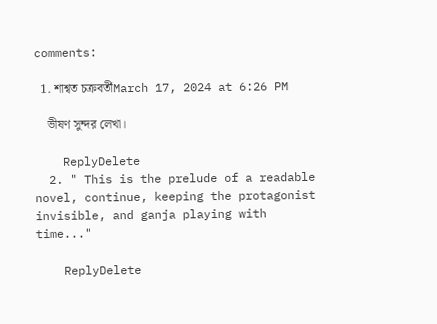comments:

  1. শাশ্বত চক্রবর্তীMarch 17, 2024 at 6:26 PM

    ভীষণ সুন্দর লেখা।

    ReplyDelete
  2. " This is the prelude of a readable novel, continue, keeping the protagonist invisible, and ganja playing with time..."

    ReplyDelete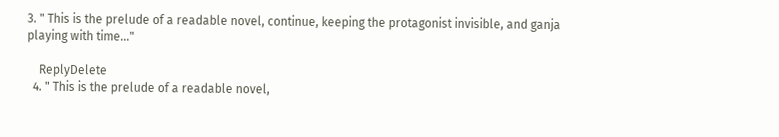3. " This is the prelude of a readable novel, continue, keeping the protagonist invisible, and ganja playing with time..."

    ReplyDelete
  4. " This is the prelude of a readable novel,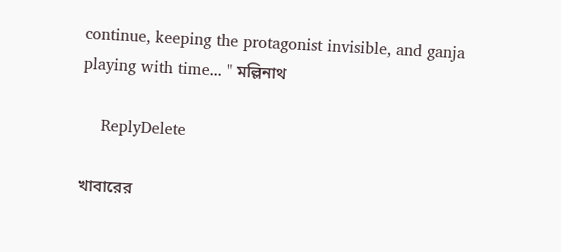continue, keeping the protagonist invisible, and ganja playing with time... " মল্লিনাথ

    ReplyDelete

খাবারের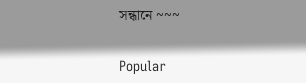সন্ধানে ~~~


Popular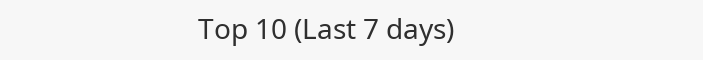Top 10 (Last 7 days)